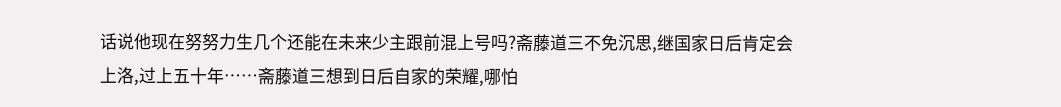话说他现在努努力生几个还能在未来少主跟前混上号吗?斋藤道三不免沉思,继国家日后肯定会上洛,过上五十年……斋藤道三想到日后自家的荣耀,哪怕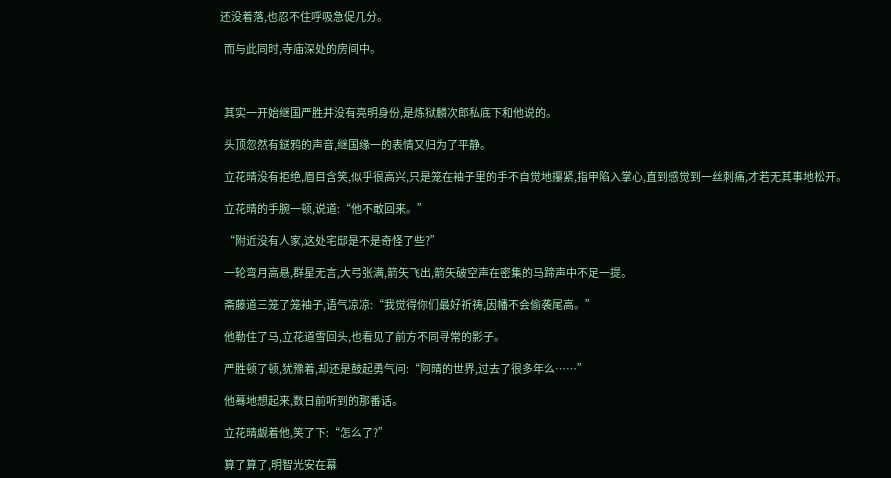还没着落,也忍不住呼吸急促几分。

  而与此同时,寺庙深处的房间中。



  其实一开始继国严胜并没有亮明身份,是炼狱麟次郎私底下和他说的。

  头顶忽然有鎹鸦的声音,继国缘一的表情又归为了平静。

  立花晴没有拒绝,眉目含笑,似乎很高兴,只是笼在袖子里的手不自觉地攥紧,指甲陷入掌心,直到感觉到一丝刺痛,才若无其事地松开。

  立花晴的手腕一顿,说道:“他不敢回来。”

  “附近没有人家,这处宅邸是不是奇怪了些?”

  一轮弯月高悬,群星无言,大弓张满,箭矢飞出,箭矢破空声在密集的马蹄声中不足一提。

  斋藤道三笼了笼袖子,语气凉凉:“我觉得你们最好祈祷,因幡不会偷袭尾高。”

  他勒住了马,立花道雪回头,也看见了前方不同寻常的影子。

  严胜顿了顿,犹豫着,却还是鼓起勇气问:“阿晴的世界,过去了很多年么……”

  他蓦地想起来,数日前听到的那番话。

  立花晴觑着他,笑了下:“怎么了?”

  算了算了,明智光安在幕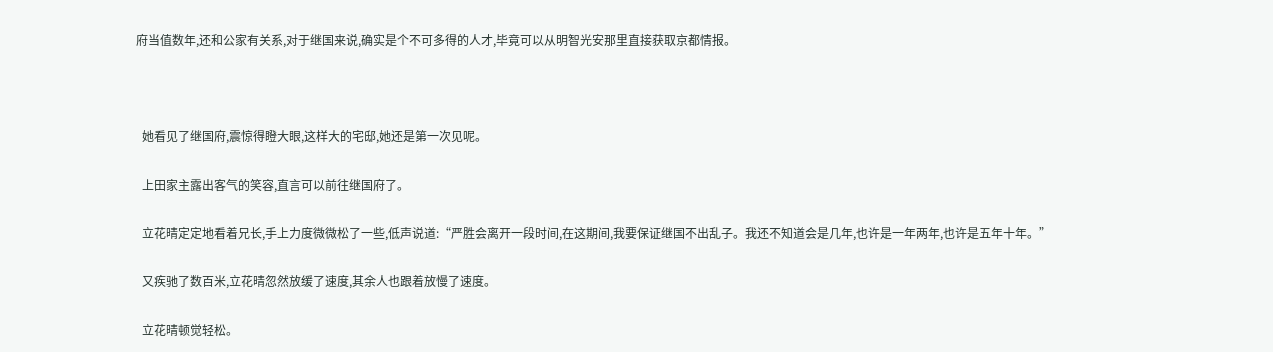府当值数年,还和公家有关系,对于继国来说,确实是个不可多得的人才,毕竟可以从明智光安那里直接获取京都情报。



  她看见了继国府,震惊得瞪大眼,这样大的宅邸,她还是第一次见呢。

  上田家主露出客气的笑容,直言可以前往继国府了。

  立花晴定定地看着兄长,手上力度微微松了一些,低声说道:“严胜会离开一段时间,在这期间,我要保证继国不出乱子。我还不知道会是几年,也许是一年两年,也许是五年十年。”

  又疾驰了数百米,立花晴忽然放缓了速度,其余人也跟着放慢了速度。

  立花晴顿觉轻松。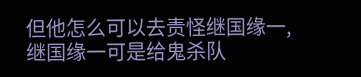但他怎么可以去责怪继国缘一,继国缘一可是给鬼杀队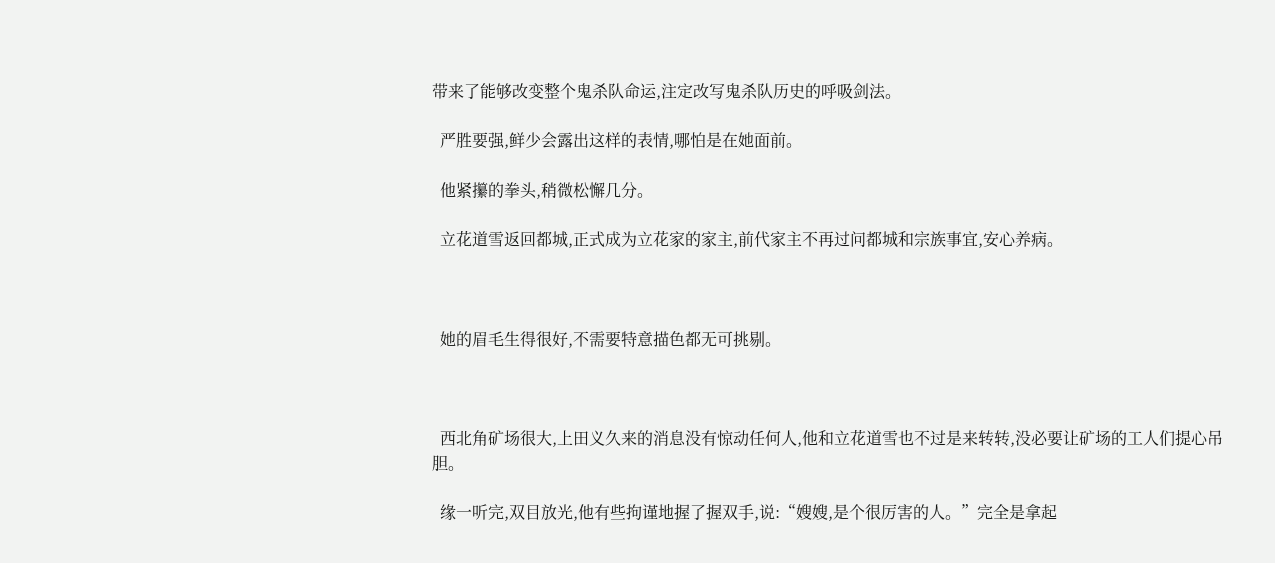带来了能够改变整个鬼杀队命运,注定改写鬼杀队历史的呼吸剑法。

  严胜要强,鲜少会露出这样的表情,哪怕是在她面前。

  他紧攥的拳头,稍微松懈几分。

  立花道雪返回都城,正式成为立花家的家主,前代家主不再过问都城和宗族事宜,安心养病。



  她的眉毛生得很好,不需要特意描色都无可挑剔。



  西北角矿场很大,上田义久来的消息没有惊动任何人,他和立花道雪也不过是来转转,没必要让矿场的工人们提心吊胆。

  缘一听完,双目放光,他有些拘谨地握了握双手,说:“嫂嫂,是个很厉害的人。”完全是拿起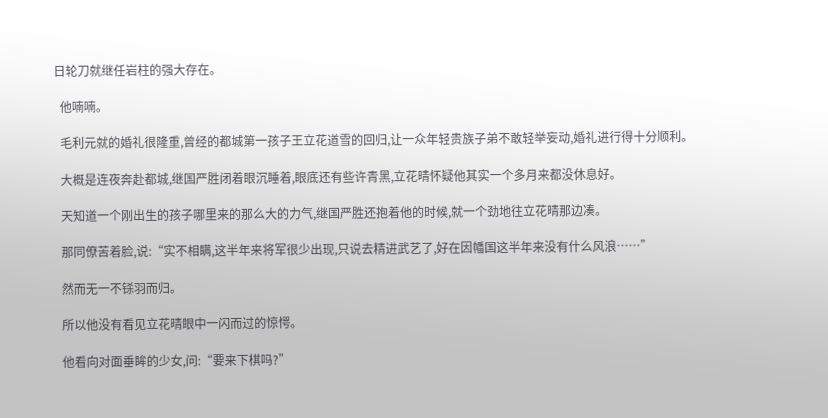日轮刀就继任岩柱的强大存在。

  他喃喃。

  毛利元就的婚礼很隆重,曾经的都城第一孩子王立花道雪的回归,让一众年轻贵族子弟不敢轻举妄动,婚礼进行得十分顺利。

  大概是连夜奔赴都城,继国严胜闭着眼沉睡着,眼底还有些许青黑,立花晴怀疑他其实一个多月来都没休息好。

  天知道一个刚出生的孩子哪里来的那么大的力气,继国严胜还抱着他的时候,就一个劲地往立花晴那边凑。

  那同僚苦着脸,说:“实不相瞒,这半年来将军很少出现,只说去精进武艺了,好在因幡国这半年来没有什么风浪……”

  然而无一不铩羽而归。

  所以他没有看见立花晴眼中一闪而过的惊愕。

  他看向对面垂眸的少女,问:“要来下棋吗?”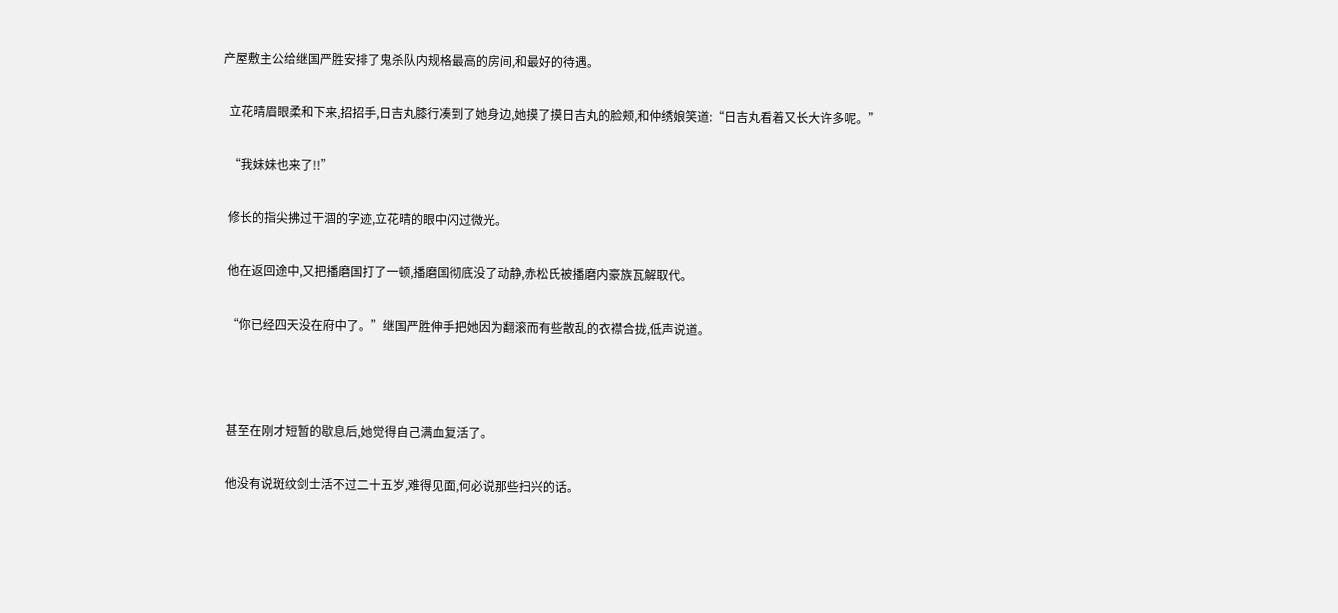产屋敷主公给继国严胜安排了鬼杀队内规格最高的房间,和最好的待遇。

  立花晴眉眼柔和下来,招招手,日吉丸膝行凑到了她身边,她摸了摸日吉丸的脸颊,和仲绣娘笑道:“日吉丸看着又长大许多呢。”

  “我妹妹也来了!!”

  修长的指尖拂过干涸的字迹,立花晴的眼中闪过微光。

  他在返回途中,又把播磨国打了一顿,播磨国彻底没了动静,赤松氏被播磨内豪族瓦解取代。

  “你已经四天没在府中了。”继国严胜伸手把她因为翻滚而有些散乱的衣襟合拢,低声说道。



  甚至在刚才短暂的歇息后,她觉得自己满血复活了。

  他没有说斑纹剑士活不过二十五岁,难得见面,何必说那些扫兴的话。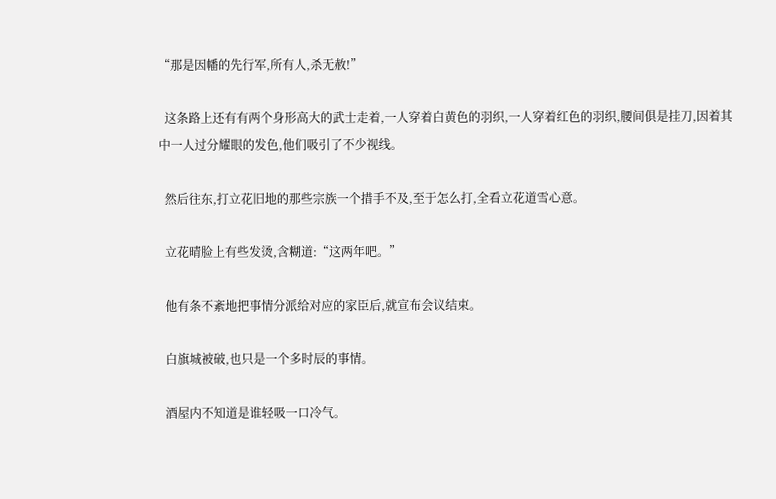“那是因幡的先行军,所有人,杀无赦!”

  这条路上还有有两个身形高大的武士走着,一人穿着白黄色的羽织,一人穿着红色的羽织,腰间俱是挂刀,因着其中一人过分耀眼的发色,他们吸引了不少视线。

  然后往东,打立花旧地的那些宗族一个措手不及,至于怎么打,全看立花道雪心意。

  立花晴脸上有些发烫,含糊道:“这两年吧。”

  他有条不紊地把事情分派给对应的家臣后,就宣布会议结束。

  白旗城被破,也只是一个多时辰的事情。

  酒屋内不知道是谁轻吸一口冷气。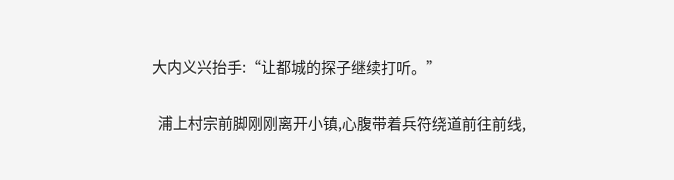大内义兴抬手:“让都城的探子继续打听。”

  浦上村宗前脚刚刚离开小镇,心腹带着兵符绕道前往前线,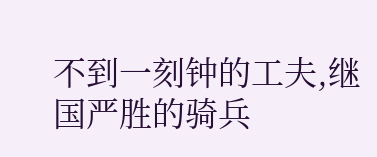不到一刻钟的工夫,继国严胜的骑兵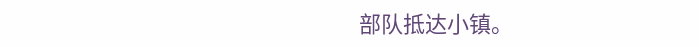部队抵达小镇。